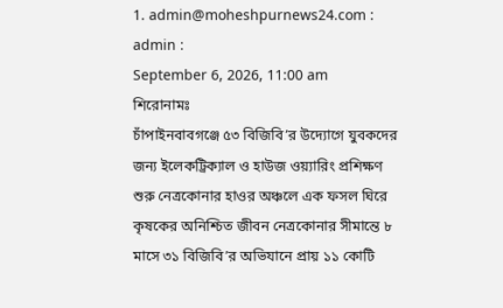1. admin@moheshpurnews24.com : admin :
September 6, 2026, 11:00 am
শিরোনামঃ
চাঁপাইনবাবগঞ্জে ৫৩ বিজিবি’র উদ্যোগে যুবকদের জন্য ইলেকট্রিক্যাল ও হাউজ ওয়্যারিং প্রশিক্ষণ শুরু নেত্রকোনার হাওর অঞ্চলে এক ফসল ঘিরে কৃষকের অনিশ্চিত জীবন নেত্রকোনার সীমান্তে ৮ মাসে ৩১ বিজিবি’র অভিযানে প্রায় ১১ কোটি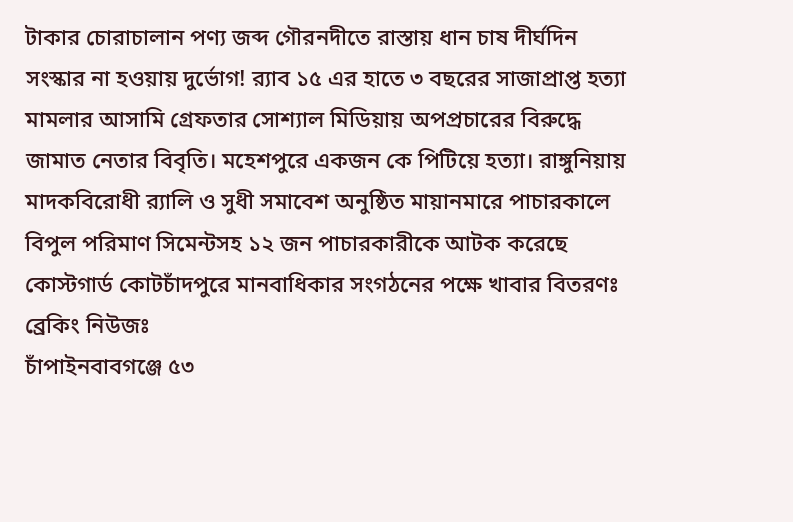টাকার চোরাচালান পণ্য জব্দ গৌরনদীতে রাস্তায় ধান চাষ দীর্ঘদিন সংস্কার না হওয়ায় দুর্ভোগ! র‍্যাব ১৫ এর হাতে ৩ বছরের সাজাপ্রাপ্ত হত্যা মামলার আসামি গ্রেফতার সোশ্যাল মিডিয়ায় অপপ্রচারের বিরুদ্ধে জামাত নেতার বিবৃতি। মহেশপুরে একজন কে পিটিয়ে হত্যা। রাঙ্গুনিয়ায় মাদকবিরোধী র‍্যালি ও সুধী সমাবেশ অনুষ্ঠিত মায়ানমারে পাচারকালে বিপুল পরিমাণ সিমেন্টসহ ১২ জন পাচারকারীকে আটক করেছে কোস্টগার্ড কোটচাঁদপুরে মানবাধিকার সংগঠনের পক্ষে খাবার বিতরণঃ
ব্রেকিং নিউজঃ
চাঁপাইনবাবগঞ্জে ৫৩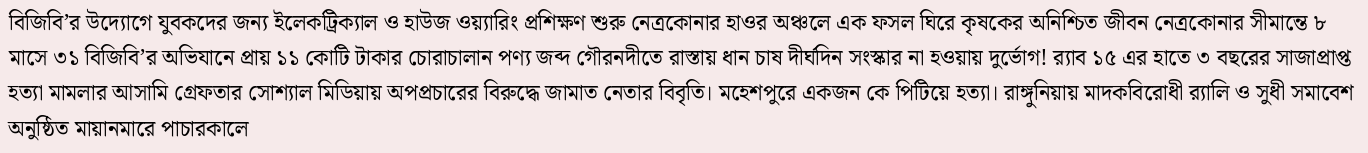বিজিবি’র উদ্যোগে যুবকদের জন্য ইলেকট্রিক্যাল ও হাউজ ওয়্যারিং প্রশিক্ষণ শুরু নেত্রকোনার হাওর অঞ্চলে এক ফসল ঘিরে কৃষকের অনিশ্চিত জীবন নেত্রকোনার সীমান্তে ৮ মাসে ৩১ বিজিবি’র অভিযানে প্রায় ১১ কোটি টাকার চোরাচালান পণ্য জব্দ গৌরনদীতে রাস্তায় ধান চাষ দীর্ঘদিন সংস্কার না হওয়ায় দুর্ভোগ! র‍্যাব ১৫ এর হাতে ৩ বছরের সাজাপ্রাপ্ত হত্যা মামলার আসামি গ্রেফতার সোশ্যাল মিডিয়ায় অপপ্রচারের বিরুদ্ধে জামাত নেতার বিবৃতি। মহেশপুরে একজন কে পিটিয়ে হত্যা। রাঙ্গুনিয়ায় মাদকবিরোধী র‍্যালি ও সুধী সমাবেশ অনুষ্ঠিত মায়ানমারে পাচারকালে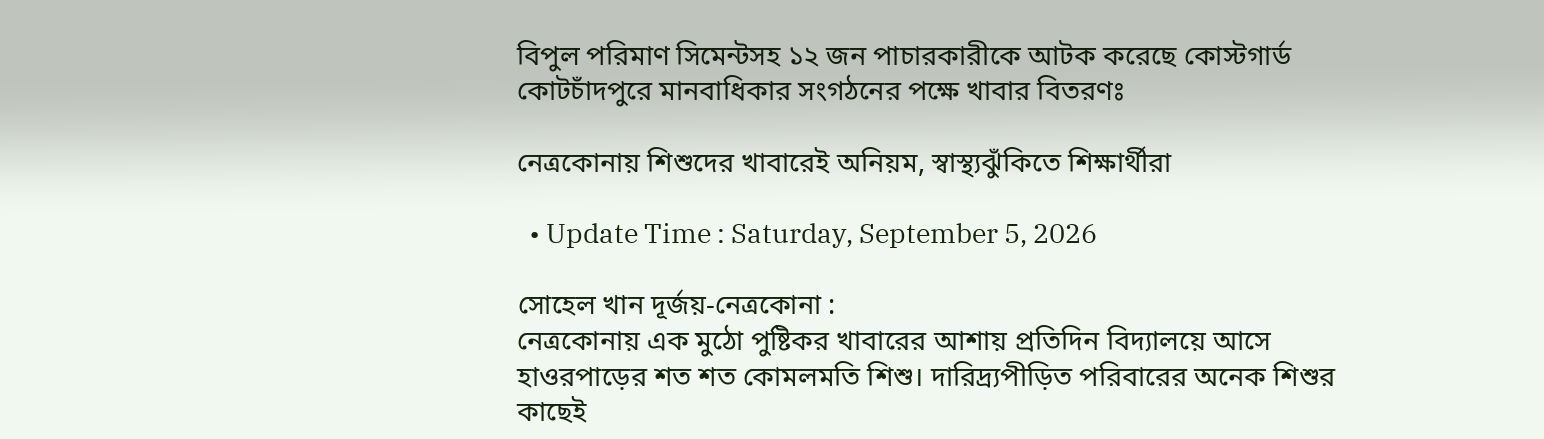বিপুল পরিমাণ সিমেন্টসহ ১২ জন পাচারকারীকে আটক করেছে কোস্টগার্ড কোটচাঁদপুরে মানবাধিকার সংগঠনের পক্ষে খাবার বিতরণঃ

নেত্রকোনায় শিশুদের খাবারেই অনিয়ম, স্বাস্থ্যঝুঁকিতে শিক্ষার্থীরা

  • Update Time : Saturday, September 5, 2026

সোহেল খান দূর্জয়-নেত্রকোনা :
নেত্রকোনায় এক মুঠো পুষ্টিকর খাবারের আশায় প্রতিদিন বিদ্যালয়ে আসে হাওরপাড়ের শত শত কোমলমতি শিশু। দারিদ্র্যপীড়িত পরিবারের অনেক শিশুর কাছেই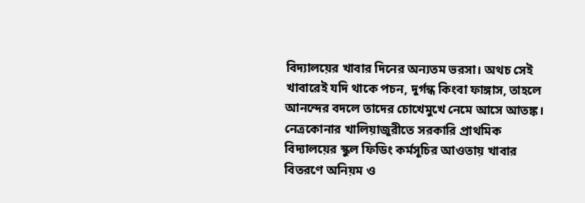বিদ্যালয়ের খাবার দিনের অন্যতম ভরসা। অথচ সেই খাবারেই যদি থাকে পচন, দুর্গন্ধ কিংবা ফাঙ্গাস, তাহলে আনন্দের বদলে তাদের চোখেমুখে নেমে আসে আতঙ্ক। নেত্রকোনার খালিয়াজুরীতে সরকারি প্রাথমিক বিদ্যালয়ের স্কুল ফিডিং কর্মসূচির আওতায় খাবার বিতরণে অনিয়ম ও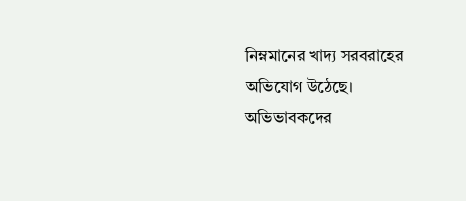নিম্নমানের খাদ্য সরবরাহের অভিযোগ উঠেছে। অভিভাবকদের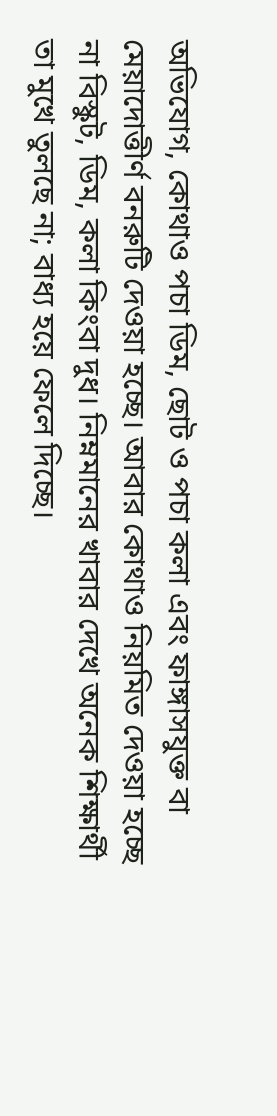অভিযোগ, কোথাও পচা ডিম, ছোট ও পচা কলা এবং ফাঙ্গাসযুক্ত বা মেয়াদোত্তীর্ণ বনরুটি দেওয়া হচ্ছে। আবার কোথাও নিয়মিত দেওয়া হচ্ছে না বিস্কুট, ডিম, কলা কিংবা দুধ। নিম্নমানের খাবার দেখে অনেক শিক্ষার্থী তা মুখে তুলছে না; বাধ্য হয়ে ফেলে দিচ্ছে।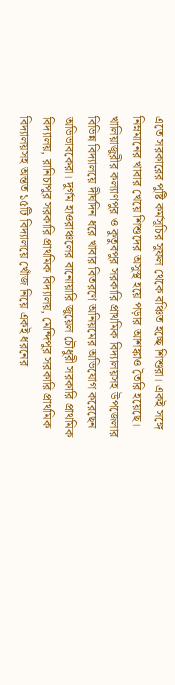এতে সরকারের পুষ্টি কর্মসূচির সুফল থেকে বঞ্চিত হচ্ছে শিশুরা। একই সঙ্গে নিম্নমানের খাবার খেয়ে শিশুদের অসুস্থ হয়ে পড়ার আশঙ্কাও তৈরি হয়েছে। খালিয়াজুরীর কল্যাণপুর ও কুতুবপুর সরকারি প্রাথমিক বিদ্যালয়সহ উপজেলার বিভিন্ন বিদ্যালয়ে দীর্ঘদিন ধরে খাবার বিতরণে অনিয়মের অভিযোগ করেছেন অভিভাবকেরা। দুর্গম হাওরাঞ্চলের বানোয়ারি জুয়েল চৌধুরী সরকারি প্রাথমিক বিদ্যালয়, রানিচাপুর সরকারি প্রাথমিক বিদ্যালয়, মেন্দিপুর সরকারি প্রাথমিক বিদ্যালয়সহ অন্তত ১৫টি বিদ্যালয়ে খোঁজ নিয়ে একই ধরনের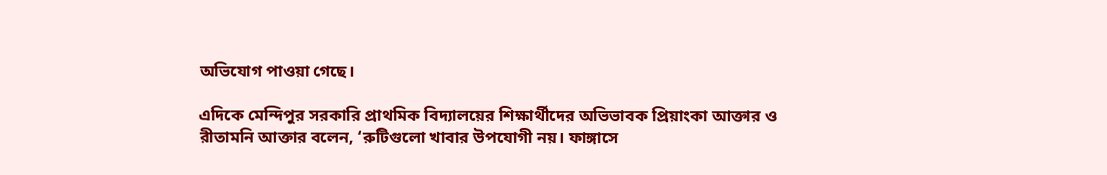অভিযোগ পাওয়া গেছে।

এদিকে মেন্দিপুর সরকারি প্রাথমিক বিদ্যালয়ের শিক্ষার্থীদের অভিভাবক প্রিয়াংকা আক্তার ও রীতামনি আক্তার বলেন, ‘রুটিগুলো খাবার উপযোগী নয়। ফাঙ্গাসে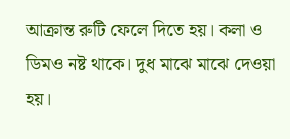আক্রান্ত রুটি ফেলে দিতে হয়। কলা ও ডিমও নষ্ট থাকে। দুধ মাঝে মাঝে দেওয়া হয়।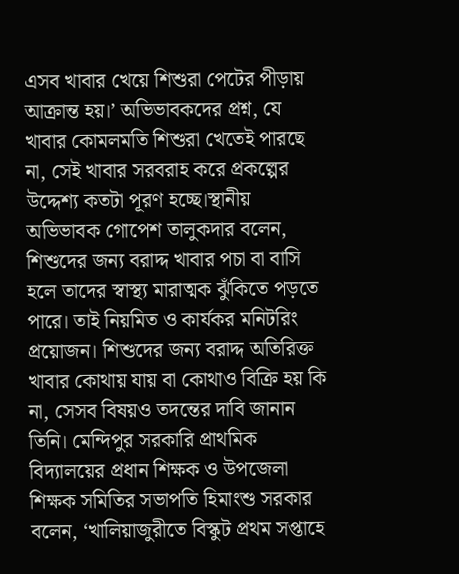এসব খাবার খেয়ে শিশুরা পেটের পীড়ায় আক্রান্ত হয়।’ অভিভাবকদের প্রশ্ন, যে খাবার কোমলমতি শিশুরা খেতেই পারছে না, সেই খাবার সরবরাহ করে প্রকল্পের উদ্দেশ্য কতটা পূরণ হচ্ছে।স্থানীয় অভিভাবক গোপেশ তালুকদার বলেন, শিশুদের জন্য বরাদ্দ খাবার পচা বা বাসি হলে তাদের স্বাস্থ্য মারাত্মক ঝুঁকিতে পড়তে পারে। তাই নিয়মিত ও কার্যকর মনিটরিং প্রয়োজন। শিশুদের জন্য বরাদ্দ অতিরিক্ত খাবার কোথায় যায় বা কোথাও বিক্রি হয় কি না, সেসব বিষয়ও তদন্তের দাবি জানান তিনি। মেন্দিপুর সরকারি প্রাথমিক বিদ্যালয়ের প্রধান শিক্ষক ও উপজেলা শিক্ষক সমিতির সভাপতি হিমাংশু সরকার বলেন, ‘খালিয়াজুরীতে বিস্কুট প্রথম সপ্তাহে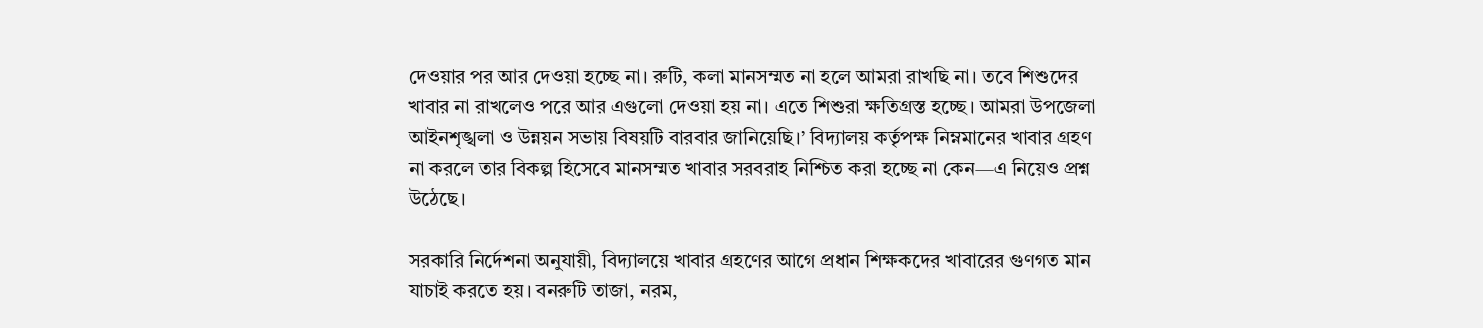দেওয়ার পর আর দেওয়া হচ্ছে না। রুটি, কলা মানসম্মত না হলে আমরা রাখছি না। তবে শিশুদের খাবার না রাখলেও পরে আর এগুলো দেওয়া হয় না। এতে শিশুরা ক্ষতিগ্রস্ত হচ্ছে। আমরা উপজেলা আইনশৃঙ্খলা ও উন্নয়ন সভায় বিষয়টি বারবার জানিয়েছি।’ বিদ্যালয় কর্তৃপক্ষ নিম্নমানের খাবার গ্রহণ না করলে তার বিকল্প হিসেবে মানসম্মত খাবার সরবরাহ নিশ্চিত করা হচ্ছে না কেন—এ নিয়েও প্রশ্ন উঠেছে।

সরকারি নির্দেশনা অনুযায়ী, বিদ্যালয়ে খাবার গ্রহণের আগে প্রধান শিক্ষকদের খাবারের গুণগত মান যাচাই করতে হয়। বনরুটি তাজা, নরম,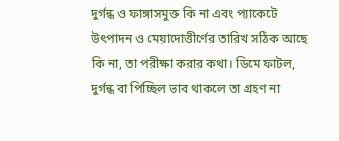দুর্গন্ধ ও ফাঙ্গাসমুক্ত কি না এবং প্যাকেটে উৎপাদন ও মেয়াদোত্তীর্ণের তারিখ সঠিক আছে কি না, তা পরীক্ষা করার কথা। ডিমে ফাটল, দুর্গন্ধ বা পিচ্ছিল ভাব থাকলে তা গ্রহণ না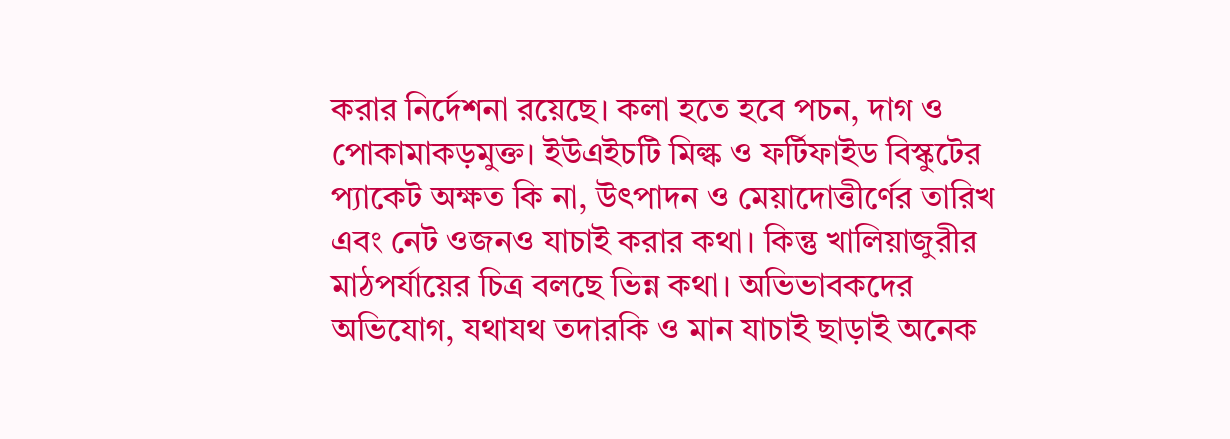করার নির্দেশনা রয়েছে। কলা হতে হবে পচন, দাগ ও পোকামাকড়মুক্ত। ইউএইচটি মিল্ক ও ফর্টিফাইড বিস্কুটের প্যাকেট অক্ষত কি না, উৎপাদন ও মেয়াদোত্তীর্ণের তারিখ এবং নেট ওজনও যাচাই করার কথা। কিন্তু খালিয়াজুরীর মাঠপর্যায়ের চিত্র বলছে ভিন্ন কথা। অভিভাবকদের অভিযোগ, যথাযথ তদারকি ও মান যাচাই ছাড়াই অনেক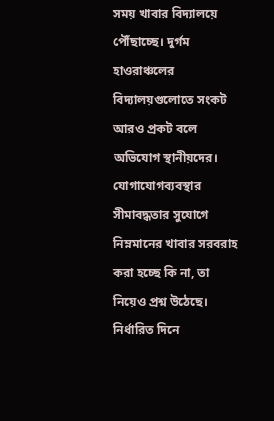সময় খাবার বিদ্যালয়ে পৌঁছাচ্ছে। দুর্গম হাওরাঞ্চলের বিদ্যালয়গুলোতে সংকট আরও প্রকট বলে অভিযোগ স্থানীয়দের। যোগাযোগব্যবস্থার সীমাবদ্ধতার সুযোগে নিম্নমানের খাবার সরবরাহ করা হচ্ছে কি না, তা নিয়েও প্রশ্ন উঠেছে। নির্ধারিত দিনে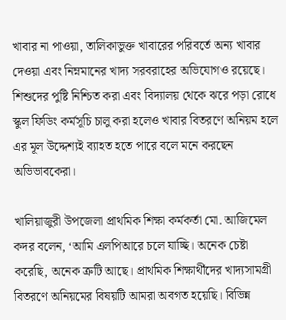খাবার না পাওয়া, তালিকাভুক্ত খাবারের পরিবর্তে অন্য খাবার দেওয়া এবং নিম্নমানের খাদ্য সরবরাহের অভিযোগও রয়েছে। শিশুদের পুষ্টি নিশ্চিত করা এবং বিদ্যালয় থেকে ঝরে পড়া রোধে স্কুল ফিডিং কর্মসূচি চালু করা হলেও খাবার বিতরণে অনিয়ম হলে এর মূল উদ্দেশ্যই ব্যাহত হতে পারে বলে মনে করছেন অভিভাবকেরা।

খালিয়াজুরী উপজেলা প্রাথমিক শিক্ষা কর্মকর্তা মো. আজিমেল কদর বলেন, ‘আমি এলপিআরে চলে যাচ্ছি। অনেক চেষ্টা করেছি, অনেক ত্রুটি আছে। প্রাথমিক শিক্ষার্থীদের খাদ্যসামগ্রী বিতরণে অনিয়মের বিষয়টি আমরা অবগত হয়েছি। বিভিন্ন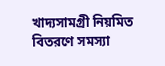খাদ্যসামগ্রী নিয়মিত বিতরণে সমস্যা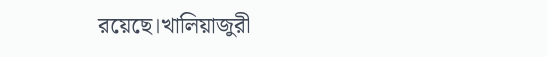রয়েছে।খালিয়াজুরী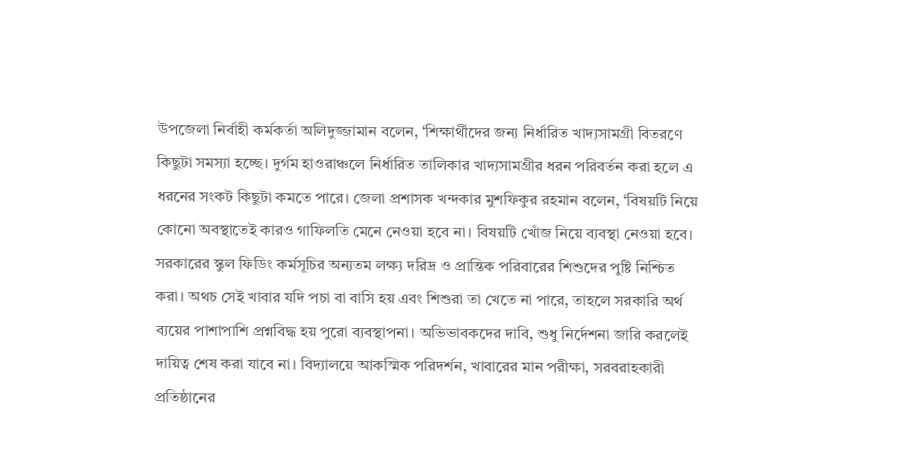উপজেলা নির্বাহী কর্মকর্তা অলিদুজ্জামান বলেন, ‘শিক্ষার্থীদের জন্য নির্ধারিত খাদ্যসামগ্রী বিতরণে কিছুটা সমস্যা হচ্ছে। দুর্গম হাওরাঞ্চলে নির্ধারিত তালিকার খাদ্যসামগ্রীর ধরন পরিবর্তন করা হলে এ ধরনের সংকট কিছুটা কমতে পারে। জেলা প্রশাসক খন্দকার মুশফিকুর রহমান বলেন, ‘বিষয়টি নিয়ে কোনো অবস্থাতেই কারও গাফিলতি মেনে নেওয়া হবে না। বিষয়টি খোঁজ নিয়ে ব্যবস্থা নেওয়া হবে। সরকারের স্কুল ফিডিং কর্মসূচির অন্যতম লক্ষ্য দরিদ্র ও প্রান্তিক পরিবারের শিশুদের পুষ্টি নিশ্চিত করা। অথচ সেই খাবার যদি পচা বা বাসি হয় এবং শিশুরা তা খেতে না পারে, তাহলে সরকারি অর্থ ব্যয়ের পাশাপাশি প্রশ্নবিদ্ধ হয় পুরো ব্যবস্থাপনা। অভিভাবকদের দাবি, শুধু নির্দেশনা জারি করলেই দায়িত্ব শেষ করা যাবে না। বিদ্যালয়ে আকস্মিক পরিদর্শন, খাবারের মান পরীক্ষা, সরবরাহকারী প্রতিষ্ঠানের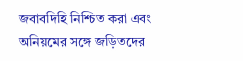জবাবদিহি নিশ্চিত করা এবং অনিয়মের সঙ্গে জড়িতদের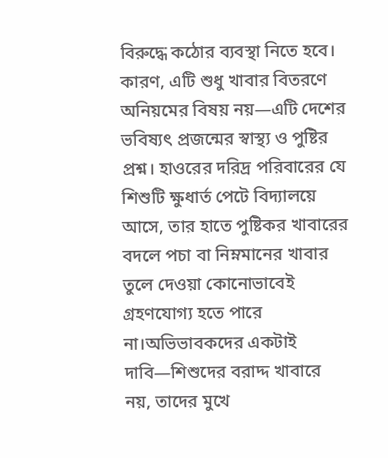বিরুদ্ধে কঠোর ব্যবস্থা নিতে হবে। কারণ, এটি শুধু খাবার বিতরণে অনিয়মের বিষয় নয়—এটি দেশের ভবিষ্যৎ প্রজন্মের স্বাস্থ্য ও পুষ্টির প্রশ্ন। হাওরের দরিদ্র পরিবারের যে শিশুটি ক্ষুধার্ত পেটে বিদ্যালয়ে আসে, তার হাতে পুষ্টিকর খাবারের বদলে পচা বা নিম্নমানের খাবার তুলে দেওয়া কোনোভাবেই গ্রহণযোগ্য হতে পারে না।অভিভাবকদের একটাই দাবি—শিশুদের বরাদ্দ খাবারে নয়, তাদের মুখে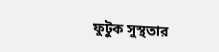ফুটুক সুস্থতার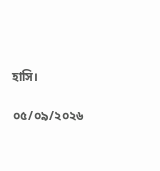হাসি।

০৫/০৯/২০২৬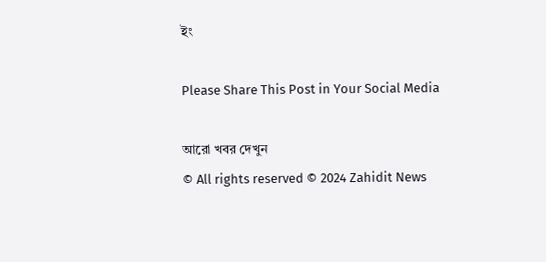ইং

Please Share This Post in Your Social Media

আরো খবর দেখুন
© All rights reserved © 2024 Zahidit News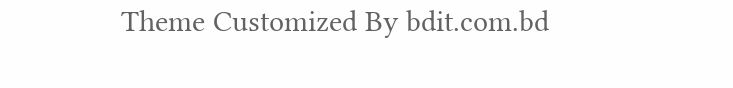Theme Customized By bdit.com.bd